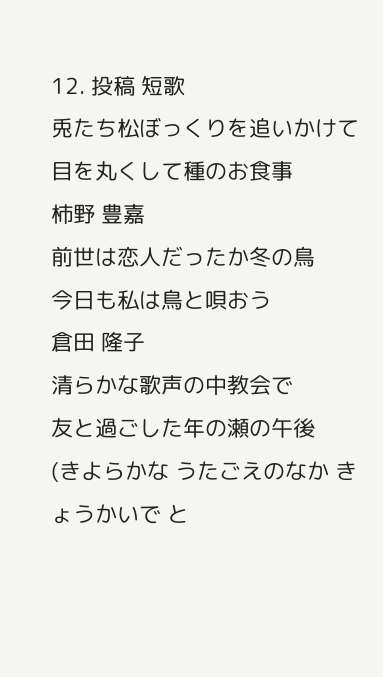12. 投稿 短歌
兎たち松ぼっくりを追いかけて
目を丸くして種のお食事
柿野 豊嘉
前世は恋人だったか冬の鳥
今日も私は鳥と唄おう
倉田 隆子
清らかな歌声の中教会で
友と過ごした年の瀬の午後
(きよらかな うたごえのなか きょうかいで と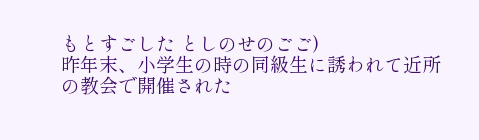もとすごした としのせのごご)
昨年末、小学生の時の同級生に誘われて近所の教会で開催された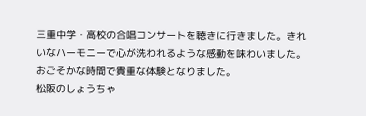三重中学・高校の合唱コンサートを聴きに行きました。きれいなハーモニーで心が洗われるような感動を味わいました。おごそかな時間で貴重な体験となりました。
松阪のしょうちゃ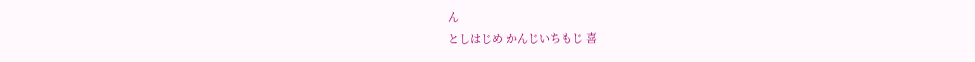ん
としはじめ かんじいちもじ 喜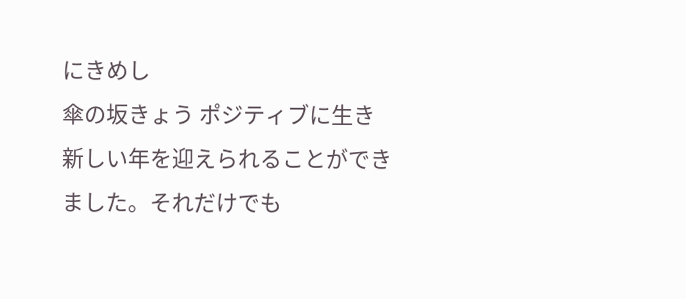にきめし
傘の坂きょう ポジティブに生き
新しい年を迎えられることができました。それだけでも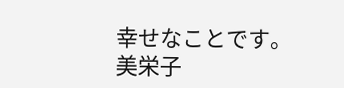幸せなことです。
美栄子